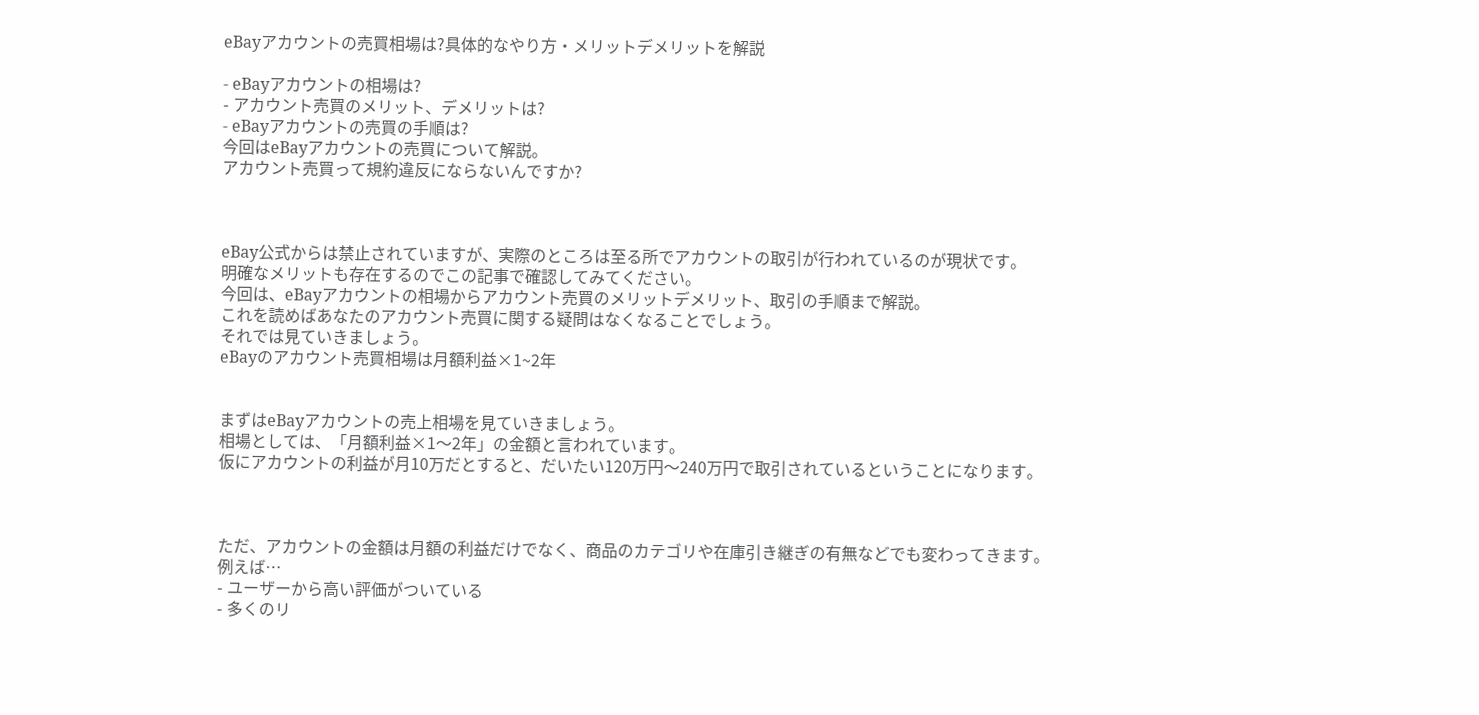eBayアカウントの売買相場は?具体的なやり方・メリットデメリットを解説

- eBayアカウントの相場は?
- アカウント売買のメリット、デメリットは?
- eBayアカウントの売買の手順は?
今回はeBayアカウントの売買について解説。
アカウント売買って規約違反にならないんですか?



eBay公式からは禁止されていますが、実際のところは至る所でアカウントの取引が行われているのが現状です。
明確なメリットも存在するのでこの記事で確認してみてください。
今回は、eBayアカウントの相場からアカウント売買のメリットデメリット、取引の手順まで解説。
これを読めばあなたのアカウント売買に関する疑問はなくなることでしょう。
それでは見ていきましょう。
eBayのアカウント売買相場は月額利益×1~2年


まずはeBayアカウントの売上相場を見ていきましょう。
相場としては、「月額利益×1〜2年」の金額と言われています。
仮にアカウントの利益が月10万だとすると、だいたい120万円〜240万円で取引されているということになります。



ただ、アカウントの金額は月額の利益だけでなく、商品のカテゴリや在庫引き継ぎの有無などでも変わってきます。
例えば…
- ユーザーから高い評価がついている
- 多くのリ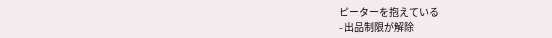ピーターを抱えている
- 出品制限が解除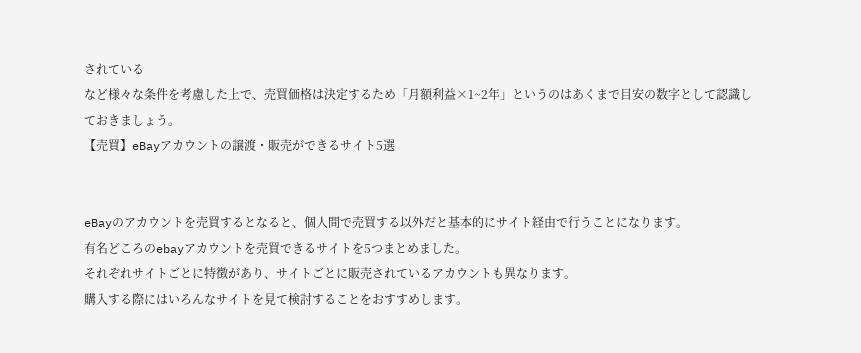されている
など様々な条件を考慮した上で、売買価格は決定するため「月額利益×1~2年」というのはあくまで目安の数字として認識しておきましょう。
【売買】eBayアカウントの譲渡・販売ができるサイト5選


eBayのアカウントを売買するとなると、個人間で売買する以外だと基本的にサイト経由で行うことになります。
有名どころのebayアカウントを売買できるサイトを5つまとめました。
それぞれサイトごとに特徴があり、サイトごとに販売されているアカウントも異なります。
購入する際にはいろんなサイトを見て検討することをおすすめします。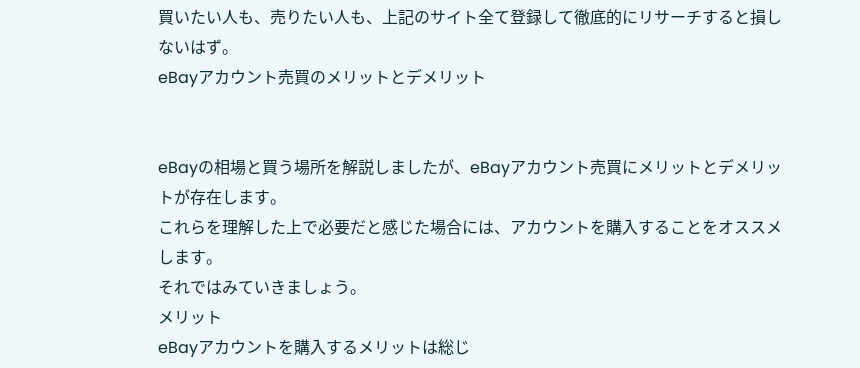買いたい人も、売りたい人も、上記のサイト全て登録して徹底的にリサーチすると損しないはず。
eBayアカウント売買のメリットとデメリット


eBayの相場と買う場所を解説しましたが、eBayアカウント売買にメリットとデメリットが存在します。
これらを理解した上で必要だと感じた場合には、アカウントを購入することをオススメします。
それではみていきましょう。
メリット
eBayアカウントを購入するメリットは総じ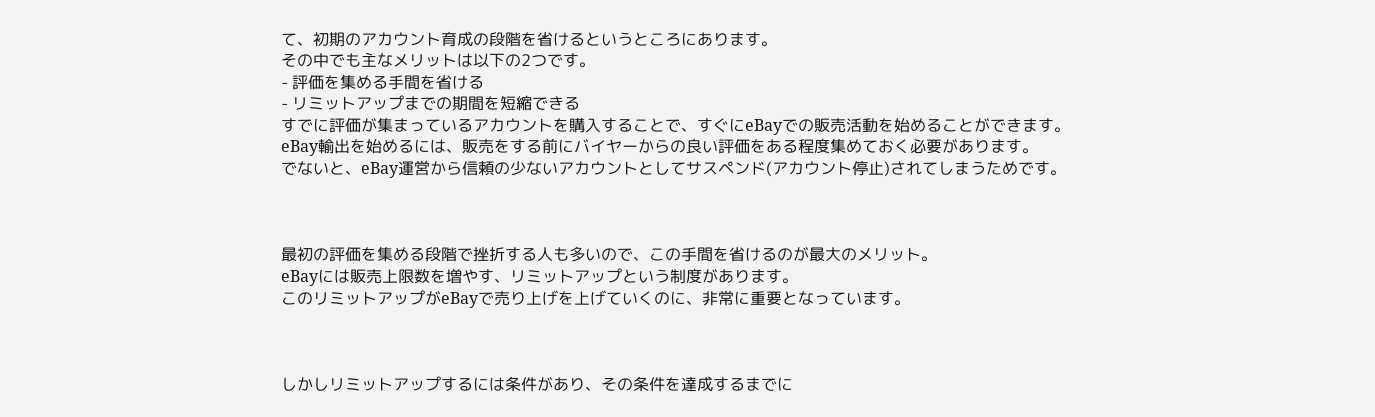て、初期のアカウント育成の段階を省けるというところにあります。
その中でも主なメリットは以下の2つです。
- 評価を集める手間を省ける
- リミットアップまでの期間を短縮できる
すでに評価が集まっているアカウントを購入することで、すぐにeBayでの販売活動を始めることができます。
eBay輸出を始めるには、販売をする前にバイヤーからの良い評価をある程度集めておく必要があります。
でないと、eBay運営から信頼の少ないアカウントとしてサスペンド(アカウント停止)されてしまうためです。



最初の評価を集める段階で挫折する人も多いので、この手間を省けるのが最大のメリット。
eBayには販売上限数を増やす、リミットアップという制度があります。
このリミットアップがeBayで売り上げを上げていくのに、非常に重要となっています。



しかしリミットアップするには条件があり、その条件を達成するまでに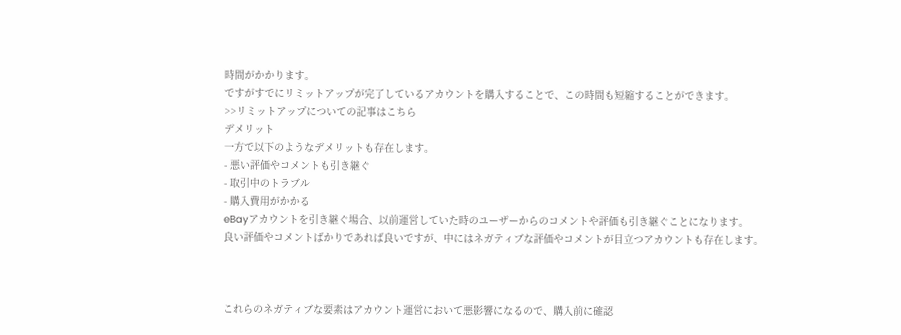時間がかかります。
ですがすでにリミットアップが完了しているアカウントを購入することで、この時間も短縮することができます。
>>リミットアップについての記事はこちら
デメリット
一方で以下のようなデメリットも存在します。
- 悪い評価やコメントも引き継ぐ
- 取引中のトラブル
- 購入費用がかかる
eBayアカウントを引き継ぐ場合、以前運営していた時のユーザーからのコメントや評価も引き継ぐことになります。
良い評価やコメントばかりであれば良いですが、中にはネガティブな評価やコメントが目立つアカウントも存在します。



これらのネガティブな要素はアカウント運営において悪影響になるので、購入前に確認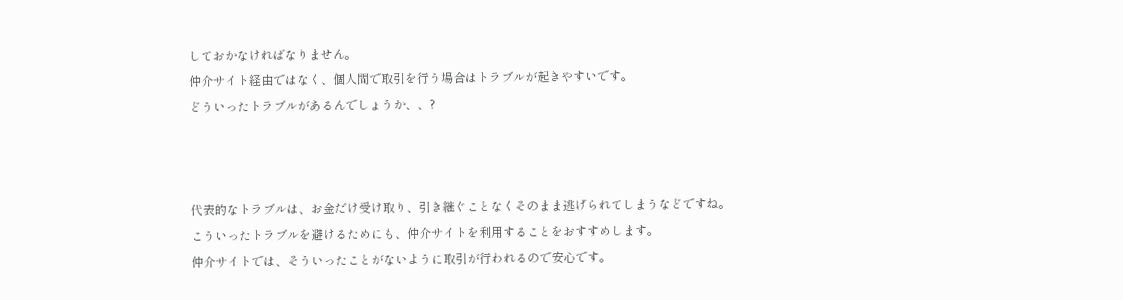しておかなければなりません。
仲介サイト経由ではなく、個人間で取引を行う場合はトラブルが起きやすいです。
どういったトラブルがあるんでしょうか、、?



代表的なトラブルは、お金だけ受け取り、引き継ぐことなくそのまま逃げられてしまうなどですね。
こういったトラブルを避けるためにも、仲介サイトを利用することをおすすめします。
仲介サイトでは、そういったことがないように取引が行われるので安心です。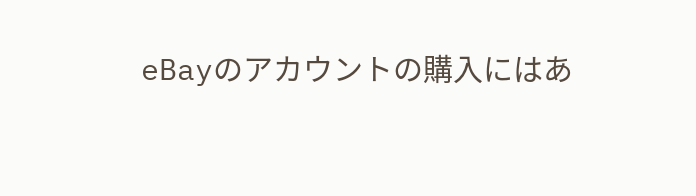eBayのアカウントの購入にはあ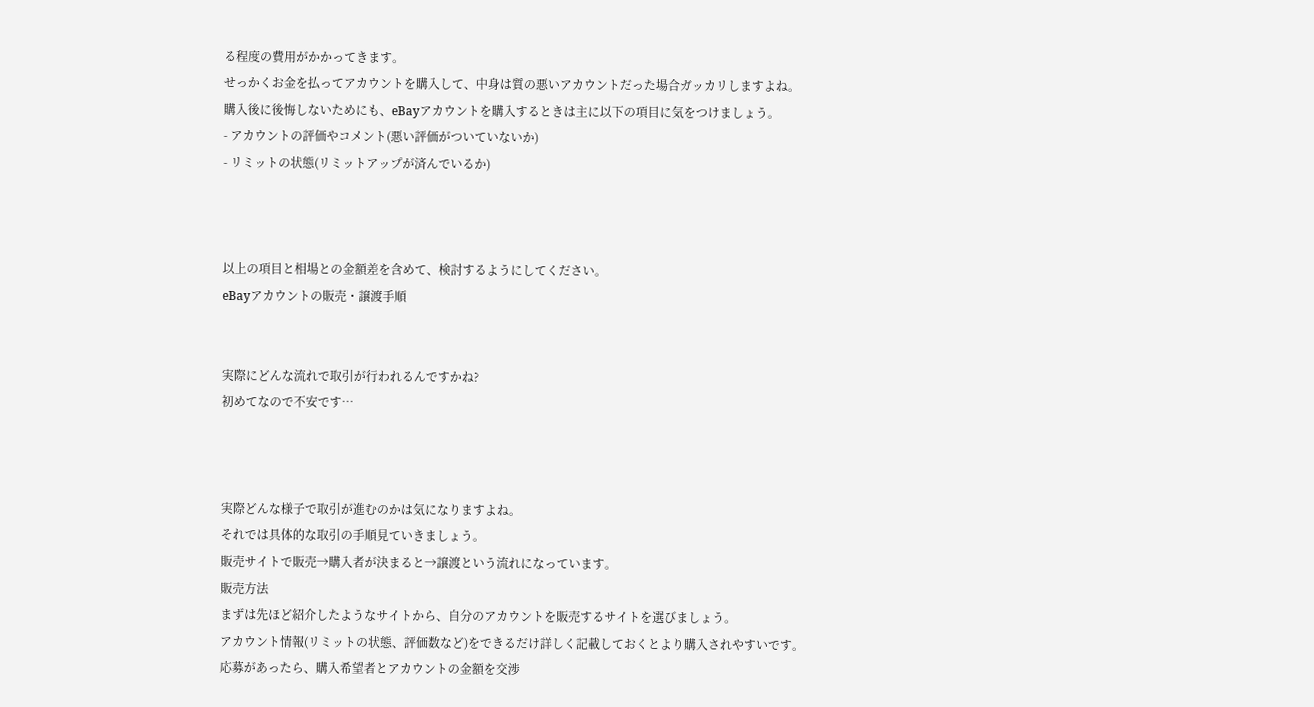る程度の費用がかかってきます。
せっかくお金を払ってアカウントを購入して、中身は質の悪いアカウントだった場合ガッカリしますよね。
購入後に後悔しないためにも、eBayアカウントを購入するときは主に以下の項目に気をつけましょう。
- アカウントの評価やコメント(悪い評価がついていないか)
- リミットの状態(リミットアップが済んでいるか)



以上の項目と相場との金額差を含めて、検討するようにしてください。
eBayアカウントの販売・譲渡手順


実際にどんな流れで取引が行われるんですかね?
初めてなので不安です…



実際どんな様子で取引が進むのかは気になりますよね。
それでは具体的な取引の手順見ていきましょう。
販売サイトで販売→購入者が決まると→譲渡という流れになっています。
販売方法
まずは先ほど紹介したようなサイトから、自分のアカウントを販売するサイトを選びましょう。
アカウント情報(リミットの状態、評価数など)をできるだけ詳しく記載しておくとより購入されやすいです。
応募があったら、購入希望者とアカウントの金額を交渉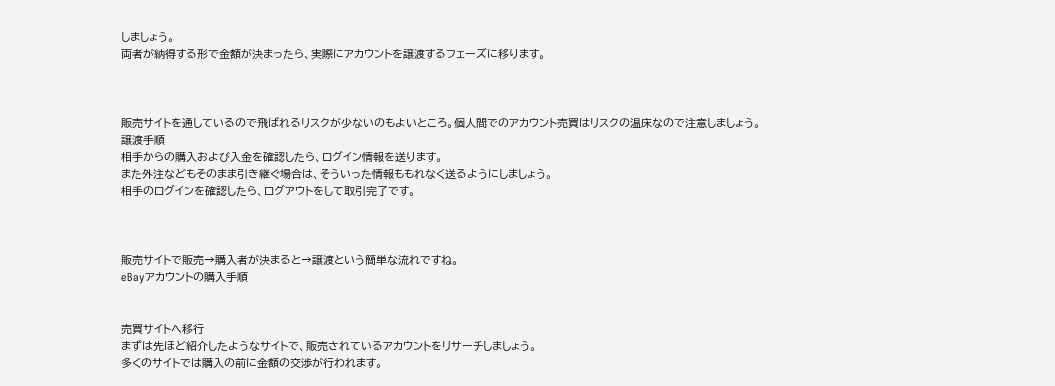しましょう。
両者が納得する形で金額が決まったら、実際にアカウントを譲渡するフェーズに移ります。



販売サイトを通しているので飛ばれるリスクが少ないのもよいところ。個人間でのアカウント売買はリスクの温床なので注意しましょう。
譲渡手順
相手からの購入および入金を確認したら、ログイン情報を送ります。
また外注などもそのまま引き継ぐ場合は、そういった情報ももれなく送るようにしましょう。
相手のログインを確認したら、ログアウトをして取引完了です。



販売サイトで販売→購入者が決まると→譲渡という簡単な流れですね。
eBayアカウントの購入手順


売買サイトへ移行
まずは先ほど紹介したようなサイトで、販売されているアカウントをリサーチしましょう。
多くのサイトでは購入の前に金額の交渉が行われます。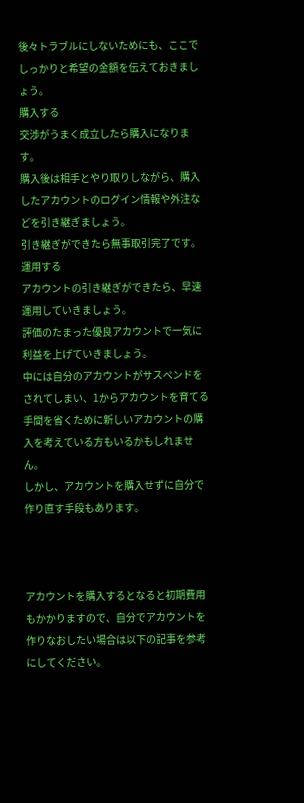後々トラブルにしないためにも、ここでしっかりと希望の金額を伝えておきましょう。
購入する
交渉がうまく成立したら購入になります。
購入後は相手とやり取りしながら、購入したアカウントのログイン情報や外注などを引き継ぎましょう。
引き継ぎができたら無事取引完了です。
運用する
アカウントの引き継ぎができたら、早速運用していきましょう。
評価のたまった優良アカウントで一気に利益を上げていきましょう。
中には自分のアカウントがサスペンドをされてしまい、1からアカウントを育てる手間を省くために新しいアカウントの購入を考えている方もいるかもしれません。
しかし、アカウントを購入せずに自分で作り直す手段もあります。



アカウントを購入するとなると初期費用もかかりますので、自分でアカウントを作りなおしたい場合は以下の記事を参考にしてください。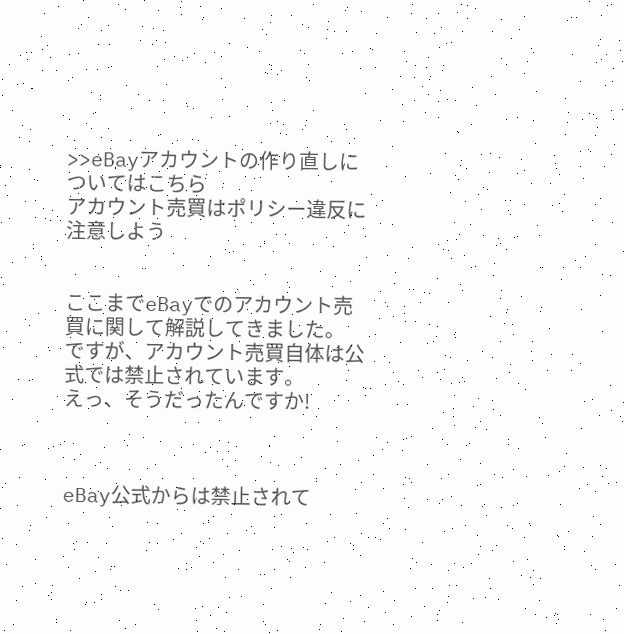>>eBayアカウントの作り直しについてはこちら
アカウント売買はポリシー違反に注意しよう


ここまでeBayでのアカウント売買に関して解説してきました。
ですが、アカウント売買自体は公式では禁止されています。
えっ、そうだったんですか!



eBay公式からは禁止されて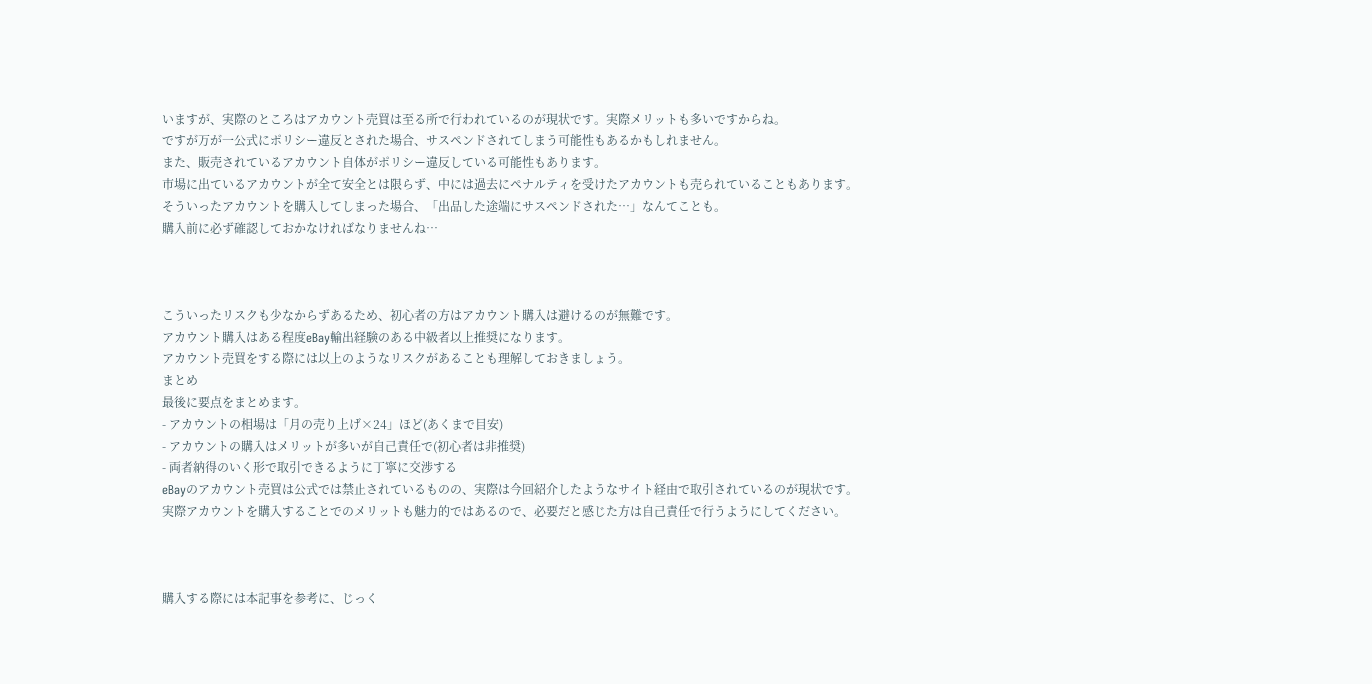いますが、実際のところはアカウント売買は至る所で行われているのが現状です。実際メリットも多いですからね。
ですが万が一公式にポリシー違反とされた場合、サスペンドされてしまう可能性もあるかもしれません。
また、販売されているアカウント自体がポリシー違反している可能性もあります。
市場に出ているアカウントが全て安全とは限らず、中には過去にペナルティを受けたアカウントも売られていることもあります。
そういったアカウントを購入してしまった場合、「出品した途端にサスペンドされた…」なんてことも。
購入前に必ず確認しておかなければなりませんね…



こういったリスクも少なからずあるため、初心者の方はアカウント購入は避けるのが無難です。
アカウント購入はある程度eBay輸出経験のある中級者以上推奨になります。
アカウント売買をする際には以上のようなリスクがあることも理解しておきましょう。
まとめ
最後に要点をまとめます。
- アカウントの相場は「月の売り上げ×24」ほど(あくまで目安)
- アカウントの購入はメリットが多いが自己責任で(初心者は非推奨)
- 両者納得のいく形で取引できるように丁寧に交渉する
eBayのアカウント売買は公式では禁止されているものの、実際は今回紹介したようなサイト経由で取引されているのが現状です。
実際アカウントを購入することでのメリットも魅力的ではあるので、必要だと感じた方は自己責任で行うようにしてください。



購入する際には本記事を参考に、じっく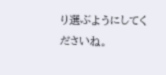り選ぶようにしてくださいね。